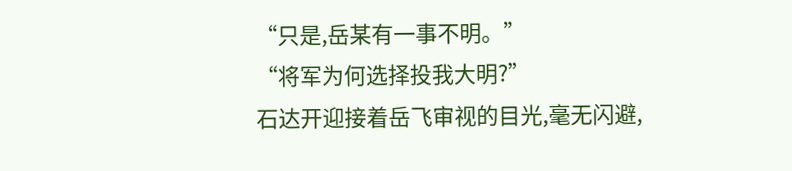“只是,岳某有一事不明。”
“将军为何选择投我大明?”
石达开迎接着岳飞审视的目光,毫无闪避,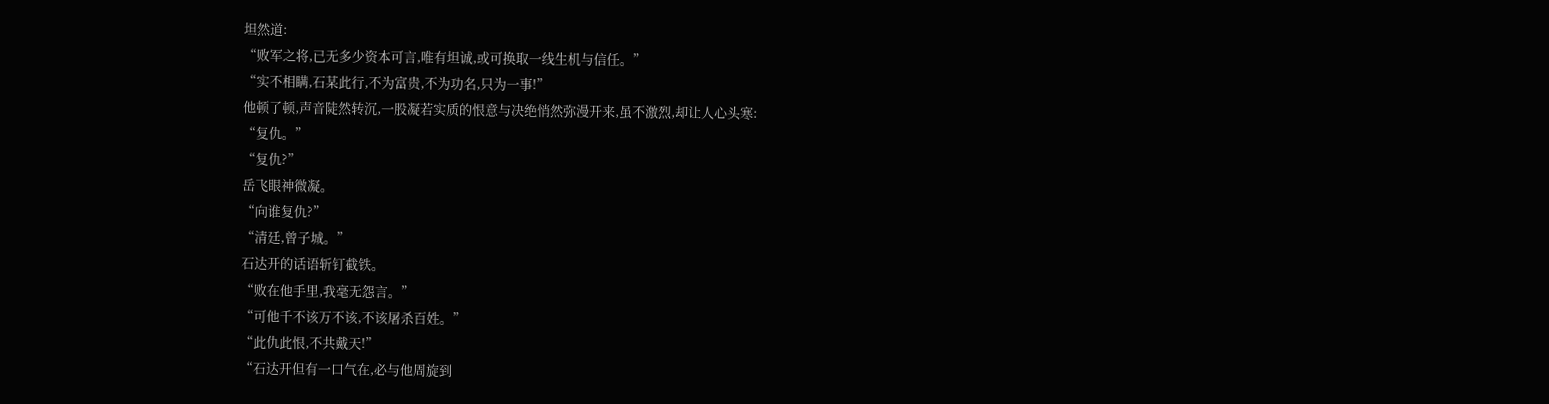坦然道:
“败军之将,已无多少资本可言,唯有坦诚,或可换取一线生机与信任。”
“实不相瞒,石某此行,不为富贵,不为功名,只为一事!”
他顿了顿,声音陡然转沉,一股凝若实质的恨意与决绝悄然弥漫开来,虽不激烈,却让人心头寒:
“复仇。”
“复仇?”
岳飞眼神微凝。
“向谁复仇?”
“清廷,曾子城。”
石达开的话语斩钉截铁。
“败在他手里,我毫无怨言。”
“可他千不该万不该,不该屠杀百姓。”
“此仇此恨,不共戴天!”
“石达开但有一口气在,必与他周旋到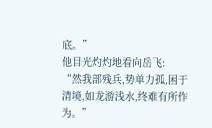底。”
他目光灼灼地看向岳飞:
“然我部残兵,势单力孤,困于清境,如龙游浅水,终难有所作为。”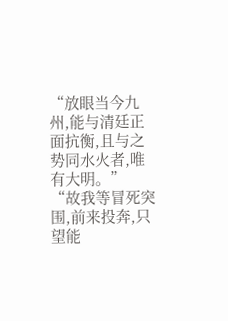“放眼当今九州,能与清廷正面抗衡,且与之势同水火者,唯有大明。”
“故我等冒死突围,前来投奔,只望能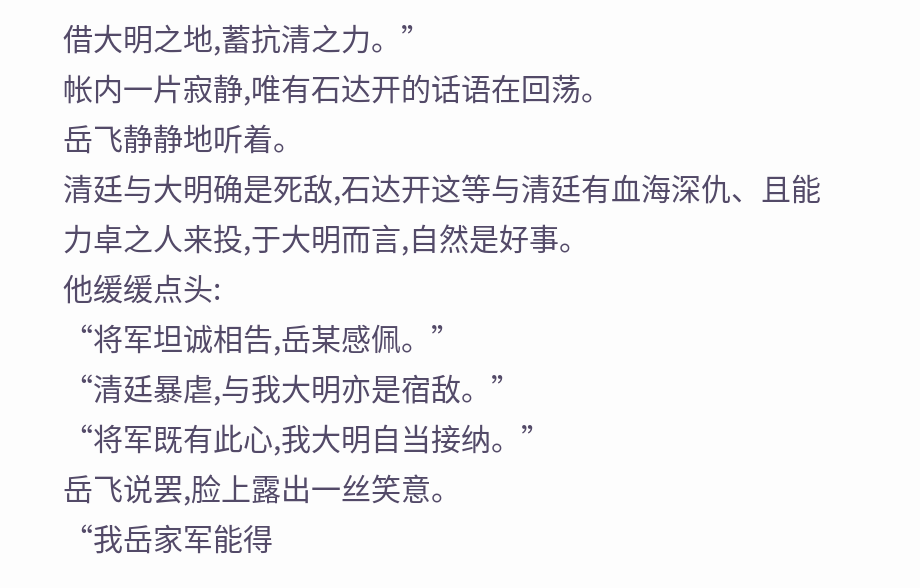借大明之地,蓄抗清之力。”
帐内一片寂静,唯有石达开的话语在回荡。
岳飞静静地听着。
清廷与大明确是死敌,石达开这等与清廷有血海深仇、且能力卓之人来投,于大明而言,自然是好事。
他缓缓点头:
“将军坦诚相告,岳某感佩。”
“清廷暴虐,与我大明亦是宿敌。”
“将军既有此心,我大明自当接纳。”
岳飞说罢,脸上露出一丝笑意。
“我岳家军能得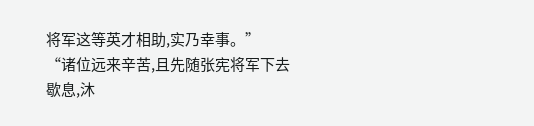将军这等英才相助,实乃幸事。”
“诸位远来辛苦,且先随张宪将军下去歇息,沐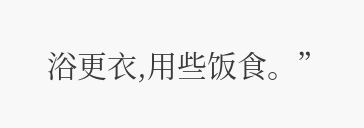浴更衣,用些饭食。”